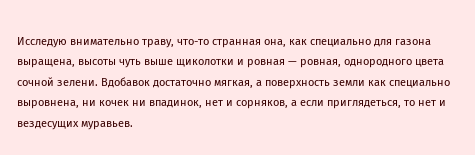Исследую внимательно траву, что-то странная она, как специально для газона выращена, высоты чуть выше щиколотки и ровная — ровная, однородного цвета сочной зелени. Вдобавок достаточно мягкая, а поверхность земли как специально выровнена, ни кочек ни впадинок, нет и сорняков, а если приглядеться, то нет и вездесущих муравьев.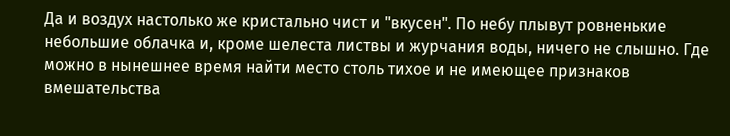Да и воздух настолько же кристально чист и "вкусен". По небу плывут ровненькие небольшие облачка и, кроме шелеста листвы и журчания воды, ничего не слышно. Где можно в нынешнее время найти место столь тихое и не имеющее признаков вмешательства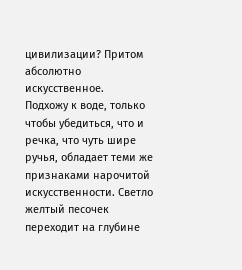цивилизации? Притом абсолютно искусственное.
Подхожу к воде, только чтобы убедиться, что и речка, что чуть шире ручья, обладает теми же признаками нарочитой искусственности. Светло желтый песочек переходит на глубине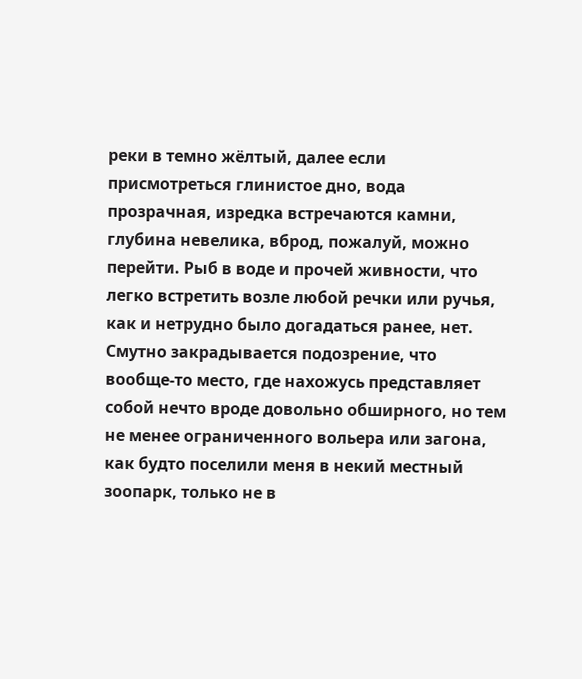реки в темно жёлтый, далее если присмотреться глинистое дно, вода прозрачная, изредка встречаются камни, глубина невелика, вброд, пожалуй, можно перейти. Рыб в воде и прочей живности, что легко встретить возле любой речки или ручья, как и нетрудно было догадаться ранее, нет.
Смутно закрадывается подозрение, что вообще-то место, где нахожусь представляет собой нечто вроде довольно обширного, но тем не менее ограниченного вольера или загона, как будто поселили меня в некий местный зоопарк, только не в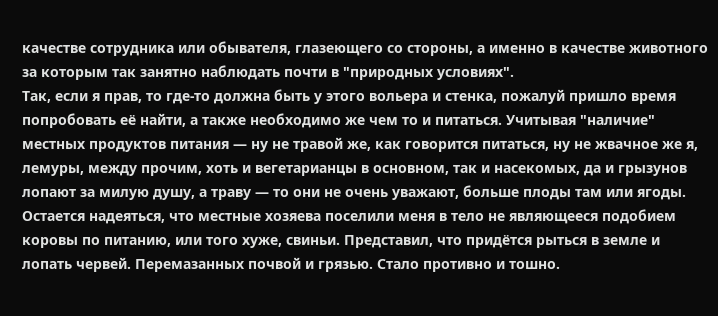качестве сотрудника или обывателя, глазеющего со стороны, а именно в качестве животного за которым так занятно наблюдать почти в "природных условиях".
Так, если я прав, то где-то должна быть у этого вольера и стенка, пожалуй пришло время попробовать её найти, а также необходимо же чем то и питаться. Учитывая "наличие" местных продуктов питания — ну не травой же, как говорится питаться, ну не жвачное же я, лемуры, между прочим, хоть и вегетарианцы в основном, так и насекомых, да и грызунов лопают за милую душу, а траву — то они не очень уважают, больше плоды там или ягоды. Остается надеяться, что местные хозяева поселили меня в тело не являющееся подобием коровы по питанию, или того хуже, свиньи. Представил, что придётся рыться в земле и лопать червей. Перемазанных почвой и грязью. Стало противно и тошно.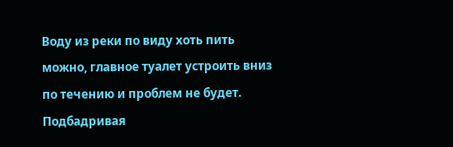Воду из реки по виду хоть пить можно, главное туалет устроить вниз по течению и проблем не будет.
Подбадривая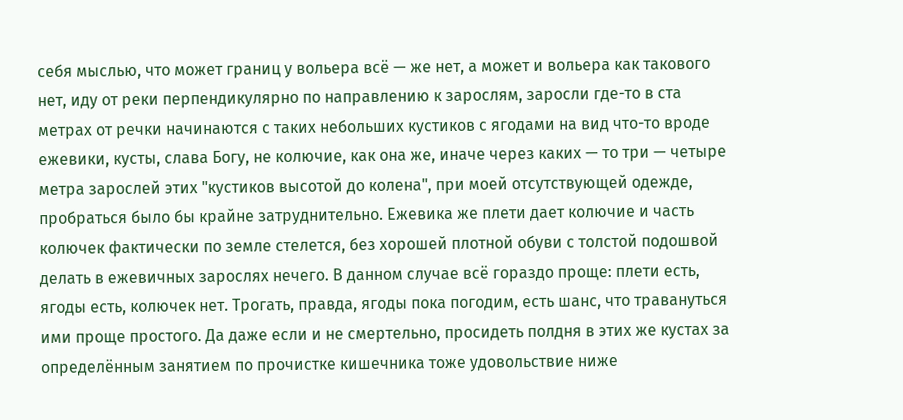себя мыслью, что может границ у вольера всё — же нет, а может и вольера как такового нет, иду от реки перпендикулярно по направлению к зарослям, заросли где-то в ста метрах от речки начинаются с таких небольших кустиков с ягодами на вид что-то вроде ежевики, кусты, слава Богу, не колючие, как она же, иначе через каких — то три — четыре метра зарослей этих "кустиков высотой до колена", при моей отсутствующей одежде, пробраться было бы крайне затруднительно. Ежевика же плети дает колючие и часть колючек фактически по земле стелется, без хорошей плотной обуви с толстой подошвой делать в ежевичных зарослях нечего. В данном случае всё гораздо проще: плети есть, ягоды есть, колючек нет. Трогать, правда, ягоды пока погодим, есть шанс, что травануться ими проще простого. Да даже если и не смертельно, просидеть полдня в этих же кустах за определённым занятием по прочистке кишечника тоже удовольствие ниже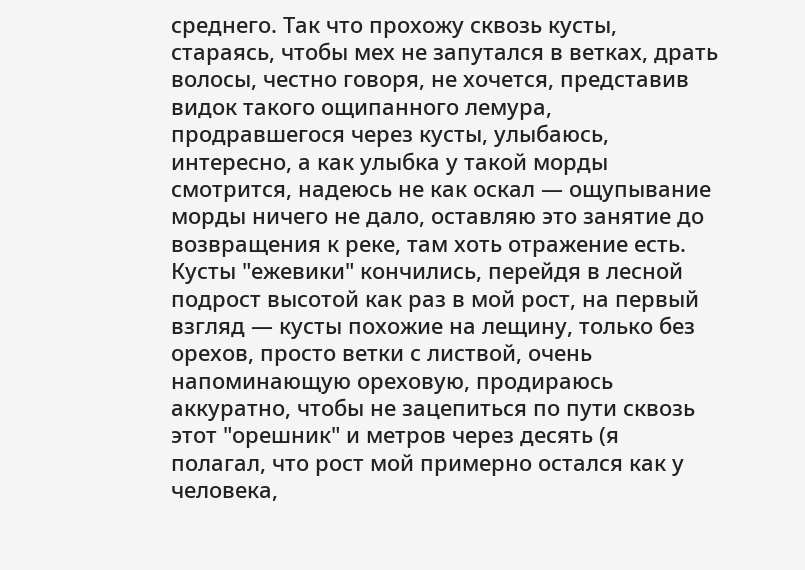среднего. Так что прохожу сквозь кусты, стараясь, чтобы мех не запутался в ветках, драть волосы, честно говоря, не хочется, представив видок такого ощипанного лемура, продравшегося через кусты, улыбаюсь, интересно, а как улыбка у такой морды смотрится, надеюсь не как оскал — ощупывание морды ничего не дало, оставляю это занятие до возвращения к реке, там хоть отражение есть. Кусты "ежевики" кончились, перейдя в лесной подрост высотой как раз в мой рост, на первый взгляд — кусты похожие на лещину, только без орехов, просто ветки с листвой, очень напоминающую ореховую, продираюсь аккуратно, чтобы не зацепиться по пути сквозь этот "орешник" и метров через десять (я полагал, что рост мой примерно остался как у человека,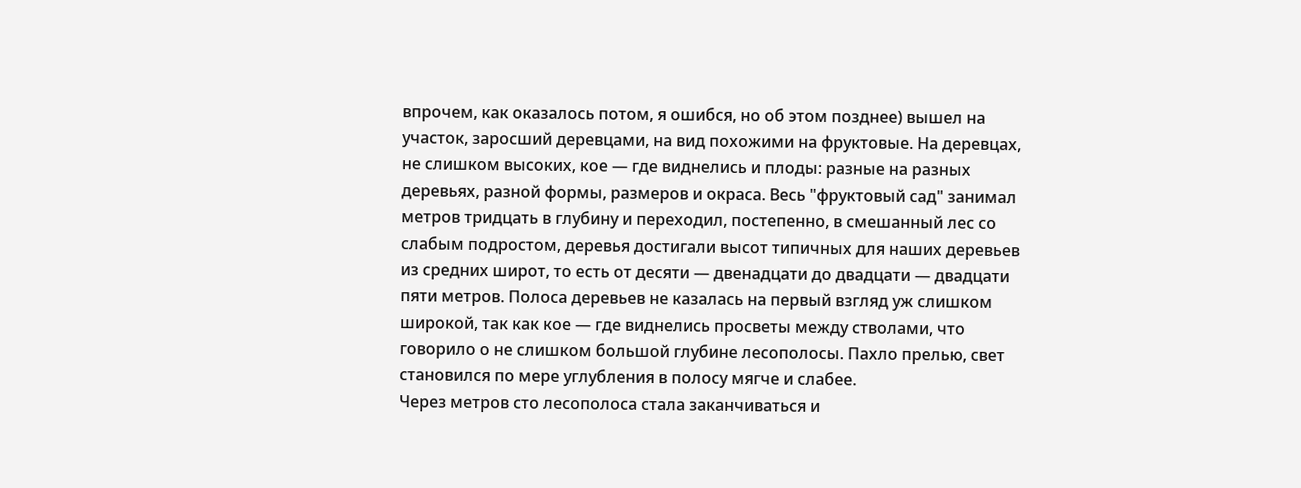впрочем, как оказалось потом, я ошибся, но об этом позднее) вышел на участок, заросший деревцами, на вид похожими на фруктовые. На деревцах, не слишком высоких, кое — где виднелись и плоды: разные на разных деревьях, разной формы, размеров и окраса. Весь "фруктовый сад" занимал метров тридцать в глубину и переходил, постепенно, в смешанный лес со слабым подростом, деревья достигали высот типичных для наших деревьев из средних широт, то есть от десяти — двенадцати до двадцати — двадцати пяти метров. Полоса деревьев не казалась на первый взгляд уж слишком широкой, так как кое — где виднелись просветы между стволами, что говорило о не слишком большой глубине лесополосы. Пахло прелью, свет становился по мере углубления в полосу мягче и слабее.
Через метров сто лесополоса стала заканчиваться и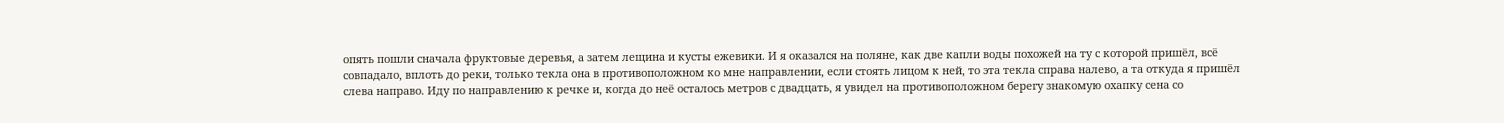опять пошли сначала фруктовые деревья, а затем лещина и кусты ежевики. И я оказался на поляне, как две капли воды похожей на ту с которой пришёл, всё совпадало, вплоть до реки, только текла она в противоположном ко мне направлении, если стоять лицом к ней, то эта текла справа налево, а та откуда я пришёл слева направо. Иду по направлению к речке и, когда до неё осталось метров с двадцать, я увидел на противоположном берегу знакомую охапку сена со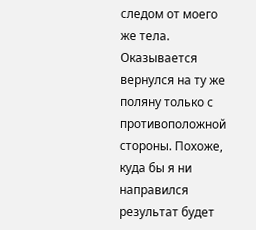следом от моего же тела. Оказывается вернулся на ту же поляну только с противоположной стороны. Похоже, куда бы я ни направился результат будет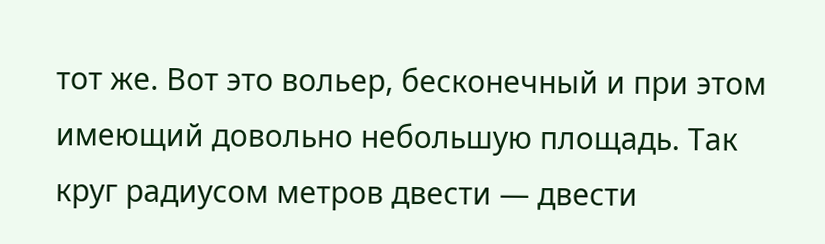тот же. Вот это вольер, бесконечный и при этом имеющий довольно небольшую площадь. Так круг радиусом метров двести — двести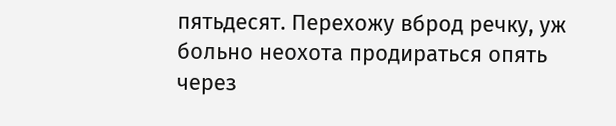пятьдесят. Перехожу вброд речку, уж больно неохота продираться опять через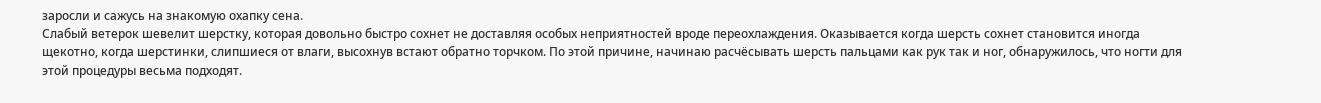заросли и сажусь на знакомую охапку сена.
Слабый ветерок шевелит шерстку, которая довольно быстро сохнет не доставляя особых неприятностей вроде переохлаждения. Оказывается когда шерсть сохнет становится иногда щекотно, когда шерстинки, слипшиеся от влаги, высохнув встают обратно торчком. По этой причине, начинаю расчёсывать шерсть пальцами как рук так и ног, обнаружилось, что ногти для этой процедуры весьма подходят.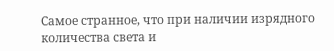Самое странное, что при наличии изрядного количества света и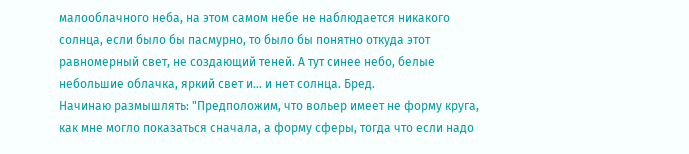малооблачного неба, на этом самом небе не наблюдается никакого солнца, если было бы пасмурно, то было бы понятно откуда этот равномерный свет, не создающий теней. А тут синее небо, белые небольшие облачка, яркий свет и... и нет солнца. Бред.
Начинаю размышлять: "Предположим, что вольер имеет не форму круга, как мне могло показаться сначала, а форму сферы, тогда что если надо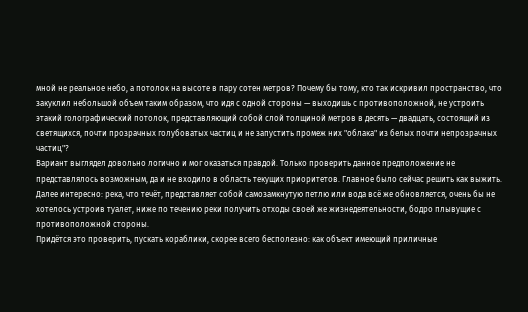мной не реальное небо, а потолок на высоте в пару сотен метров? Почему бы тому, кто так искривил пространство, что закуклил небольшой объем таким образом, что идя с одной стороны — выходишь с противоположной, не устроить этакий голографический потолок, представляющий собой слой толщиной метров в десять — двадцать, состоящий из светящихся, почти прозрачных голубоватых частиц и не запустить промеж них "облака" из белых почти непрозрачных частиц"?
Вариант выглядел довольно логично и мог оказаться правдой. Только проверить данное предположение не представлялось возможным, да и не входило в область текущих приоритетов. Главное было сейчас решить как выжить.
Далее интересно: река, что течёт, представляет собой самозамкнутую петлю или вода всё же обновляется, очень бы не хотелось устроив туалет, ниже по течению реки получить отходы своей же жизнедеятельности, бодро плывущие с противоположной стороны.
Придётся это проверить, пускать кораблики, скорее всего бесполезно: как объект имеющий приличные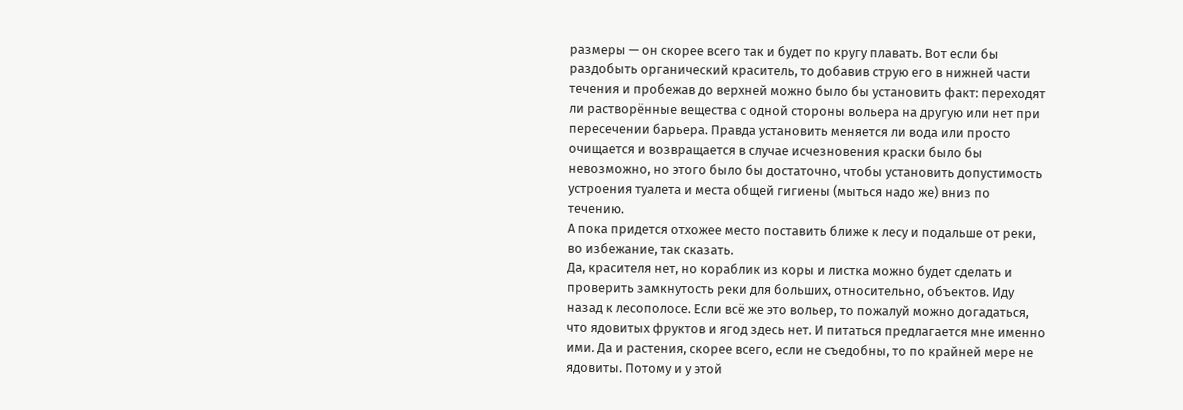размеры — он скорее всего так и будет по кругу плавать. Вот если бы раздобыть органический краситель, то добавив струю его в нижней части течения и пробежав до верхней можно было бы установить факт: переходят ли растворённые вещества с одной стороны вольера на другую или нет при пересечении барьера. Правда установить меняется ли вода или просто очищается и возвращается в случае исчезновения краски было бы невозможно, но этого было бы достаточно, чтобы установить допустимость устроения туалета и места общей гигиены (мыться надо же) вниз по течению.
А пока придется отхожее место поставить ближе к лесу и подальше от реки, во избежание, так сказать.
Да, красителя нет, но кораблик из коры и листка можно будет сделать и проверить замкнутость реки для больших, относительно, объектов. Иду назад к лесополосе. Если всё же это вольер, то пожалуй можно догадаться, что ядовитых фруктов и ягод здесь нет. И питаться предлагается мне именно ими. Да и растения, скорее всего, если не съедобны, то по крайней мере не ядовиты. Потому и у этой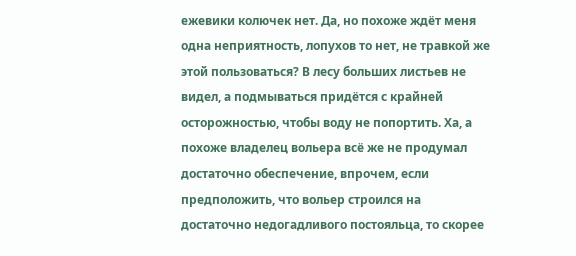ежевики колючек нет. Да, но похоже ждёт меня одна неприятность, лопухов то нет, не травкой же этой пользоваться? В лесу больших листьев не видел, а подмываться придётся с крайней осторожностью, чтобы воду не попортить. Ха, а похоже владелец вольера всё же не продумал достаточно обеспечение, впрочем, если предположить, что вольер строился на достаточно недогадливого постояльца, то скорее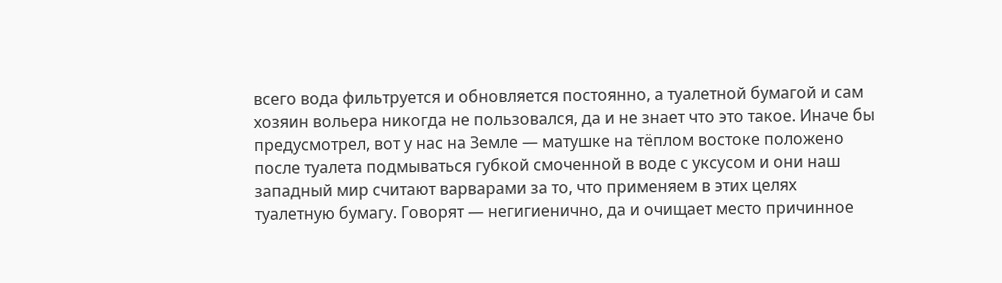всего вода фильтруется и обновляется постоянно, а туалетной бумагой и сам хозяин вольера никогда не пользовался, да и не знает что это такое. Иначе бы предусмотрел, вот у нас на Земле — матушке на тёплом востоке положено после туалета подмываться губкой смоченной в воде с уксусом и они наш западный мир считают варварами за то, что применяем в этих целях туалетную бумагу. Говорят — негигиенично, да и очищает место причинное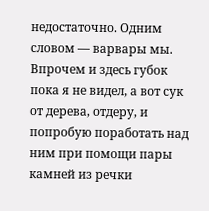недостаточно. Одним словом — варвары мы.
Впрочем и здесь губок пока я не видел, а вот сук от дерева, отдеру, и попробую поработать над ним при помощи пары камней из речки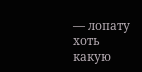— лопату хоть какую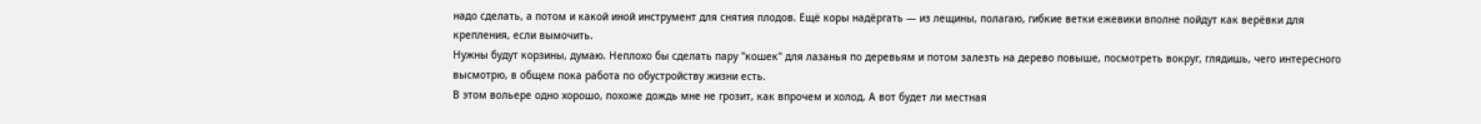надо сделать, а потом и какой иной инструмент для снятия плодов. Ещё коры надёргать — из лещины, полагаю, гибкие ветки ежевики вполне пойдут как верёвки для крепления, если вымочить.
Нужны будут корзины, думаю. Неплохо бы сделать пару "кошек" для лазанья по деревьям и потом залезть на дерево повыше, посмотреть вокруг, глядишь, чего интересного высмотрю, в общем пока работа по обустройству жизни есть.
В этом вольере одно хорошо, похоже дождь мне не грозит, как впрочем и холод. А вот будет ли местная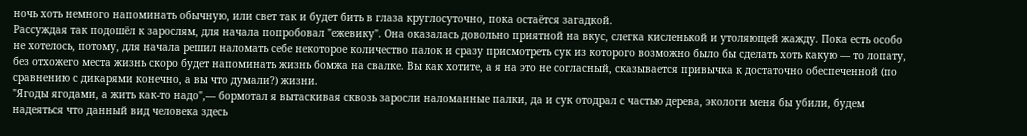ночь хоть немного напоминать обычную, или свет так и будет бить в глаза круглосуточно, пока остаётся загадкой.
Рассуждая так подошёл к зарослям, для начала попробовал "ежевику". Она оказалась довольно приятной на вкус, слегка кисленькой и утоляющей жажду. Пока есть особо не хотелось, потому, для начала решил наломать себе некоторое количество палок и сразу присмотреть сук из которого возможно было бы сделать хоть какую — то лопату, без отхожего места жизнь скоро будет напоминать жизнь бомжа на свалке. Вы как хотите, а я на это не согласный, сказывается привычка к достаточно обеспеченной (по сравнению с дикарями конечно, а вы что думали?) жизни.
"Ягоды ягодами, а жить как-то надо",— бормотал я вытаскивая сквозь заросли наломанные палки, да и сук отодрал с частью дерева, экологи меня бы убили, будем надеяться что данный вид человека здесь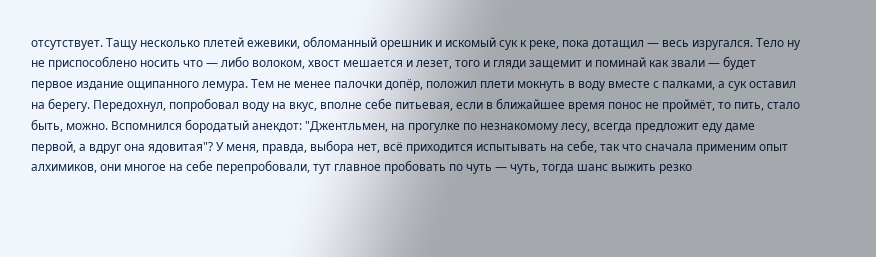отсутствует. Тащу несколько плетей ежевики, обломанный орешник и искомый сук к реке, пока дотащил — весь изругался. Тело ну не приспособлено носить что — либо волоком, хвост мешается и лезет, того и гляди защемит и поминай как звали — будет первое издание ощипанного лемура. Тем не менее палочки допёр, положил плети мокнуть в воду вместе с палками, а сук оставил на берегу. Передохнул, попробовал воду на вкус, вполне себе питьевая, если в ближайшее время понос не проймёт, то пить, стало быть, можно. Вспомнился бородатый анекдот: "Джентльмен, на прогулке по незнакомому лесу, всегда предложит еду даме первой, а вдруг она ядовитая"? У меня, правда, выбора нет, всё приходится испытывать на себе, так что сначала применим опыт алхимиков, они многое на себе перепробовали, тут главное пробовать по чуть — чуть, тогда шанс выжить резко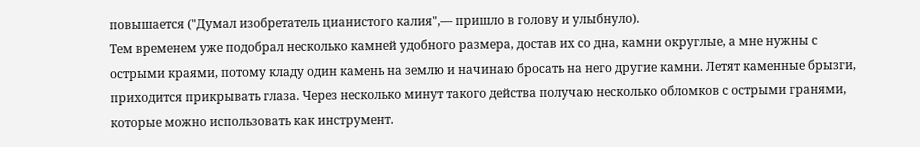повышается ("Думал изобретатель цианистого калия",— пришло в голову и улыбнуло).
Тем временем уже подобрал несколько камней удобного размера, достав их со дна, камни округлые, а мне нужны с острыми краями, потому кладу один камень на землю и начинаю бросать на него другие камни. Летят каменные брызги, приходится прикрывать глаза. Через несколько минут такого действа получаю несколько обломков с острыми гранями, которые можно использовать как инструмент.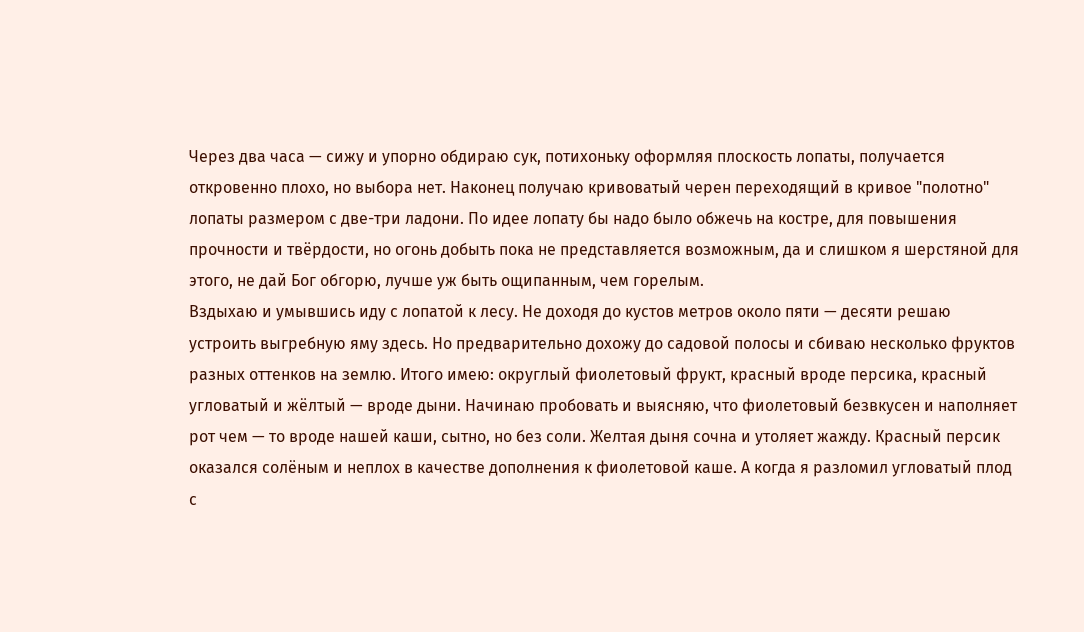Через два часа — сижу и упорно обдираю сук, потихоньку оформляя плоскость лопаты, получается откровенно плохо, но выбора нет. Наконец получаю кривоватый черен переходящий в кривое "полотно" лопаты размером с две-три ладони. По идее лопату бы надо было обжечь на костре, для повышения прочности и твёрдости, но огонь добыть пока не представляется возможным, да и слишком я шерстяной для этого, не дай Бог обгорю, лучше уж быть ощипанным, чем горелым.
Вздыхаю и умывшись иду с лопатой к лесу. Не доходя до кустов метров около пяти — десяти решаю устроить выгребную яму здесь. Но предварительно дохожу до садовой полосы и сбиваю несколько фруктов разных оттенков на землю. Итого имею: округлый фиолетовый фрукт, красный вроде персика, красный угловатый и жёлтый — вроде дыни. Начинаю пробовать и выясняю, что фиолетовый безвкусен и наполняет рот чем — то вроде нашей каши, сытно, но без соли. Желтая дыня сочна и утоляет жажду. Красный персик оказался солёным и неплох в качестве дополнения к фиолетовой каше. А когда я разломил угловатый плод с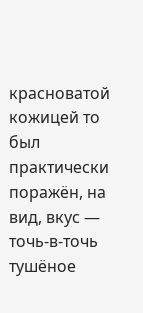красноватой кожицей то был практически поражён, на вид, вкус — точь-в-точь тушёное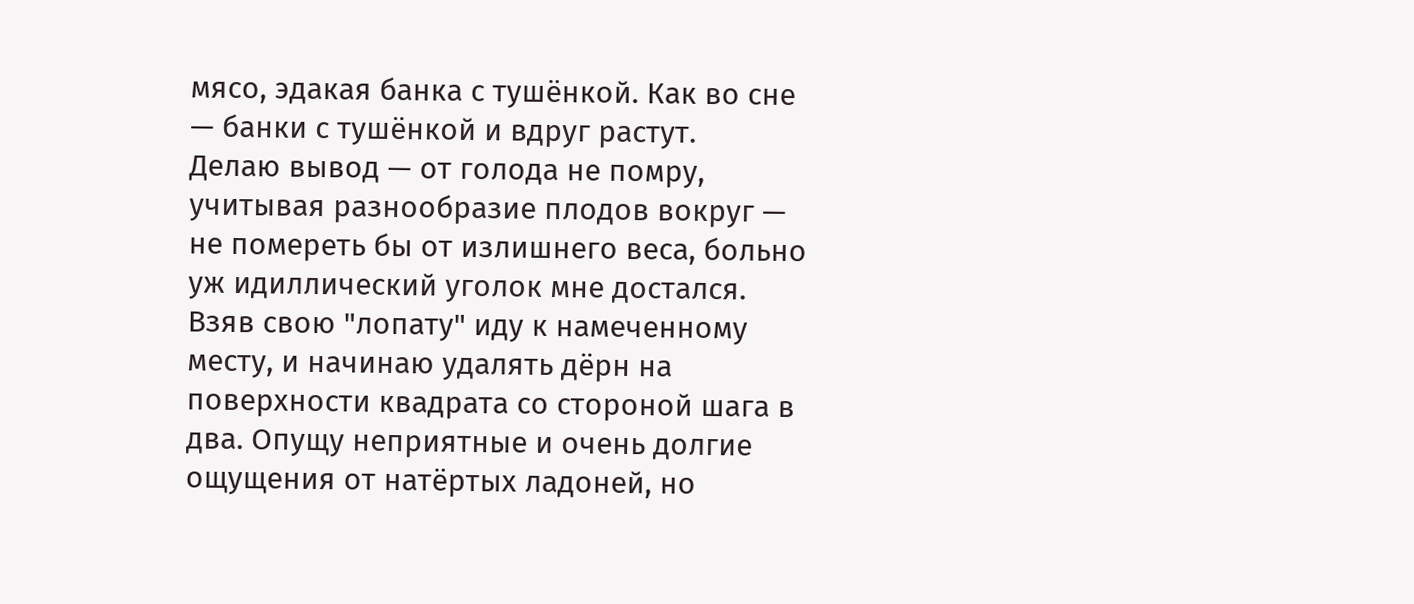мясо, эдакая банка с тушёнкой. Как во сне — банки с тушёнкой и вдруг растут.
Делаю вывод — от голода не помру, учитывая разнообразие плодов вокруг — не помереть бы от излишнего веса, больно уж идиллический уголок мне достался.
Взяв свою "лопату" иду к намеченному месту, и начинаю удалять дёрн на поверхности квадрата со стороной шага в два. Опущу неприятные и очень долгие ощущения от натёртых ладоней, но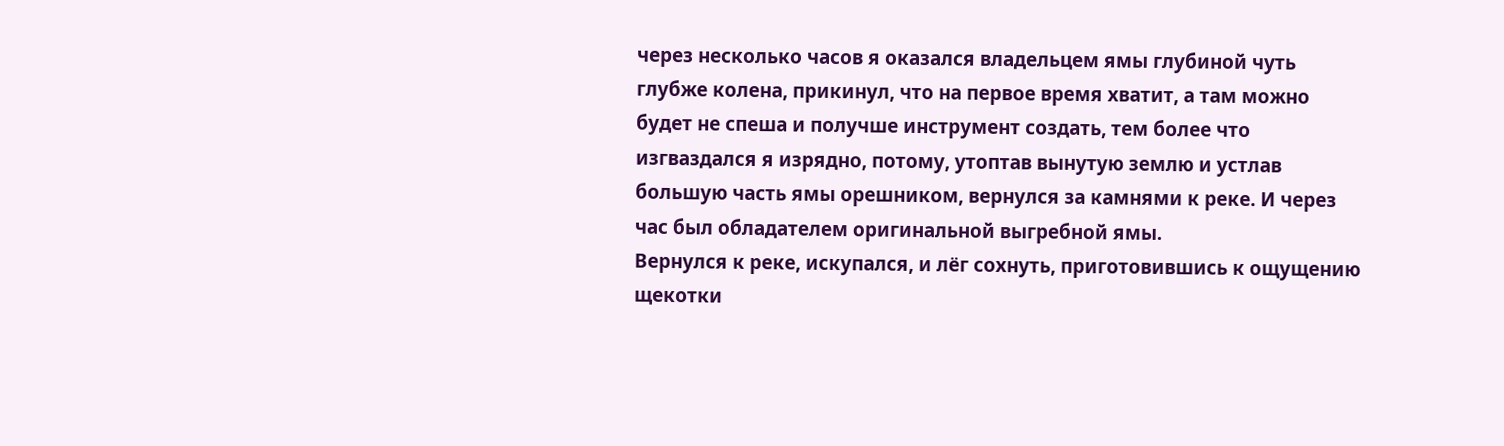через несколько часов я оказался владельцем ямы глубиной чуть глубже колена, прикинул, что на первое время хватит, а там можно будет не спеша и получше инструмент создать, тем более что изгваздался я изрядно, потому, утоптав вынутую землю и устлав большую часть ямы орешником, вернулся за камнями к реке. И через час был обладателем оригинальной выгребной ямы.
Вернулся к реке, искупался, и лёг сохнуть, приготовившись к ощущению щекотки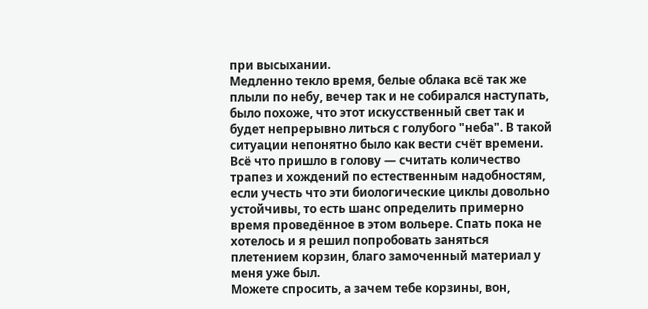при высыхании.
Медленно текло время, белые облака всё так же плыли по небу, вечер так и не собирался наступать, было похоже, что этот искусственный свет так и будет непрерывно литься с голубого "неба". В такой ситуации непонятно было как вести счёт времени. Всё что пришло в голову — считать количество трапез и хождений по естественным надобностям, если учесть что эти биологические циклы довольно устойчивы, то есть шанс определить примерно время проведённое в этом вольере. Спать пока не хотелось и я решил попробовать заняться плетением корзин, благо замоченный материал у меня уже был.
Можете спросить, а зачем тебе корзины, вон,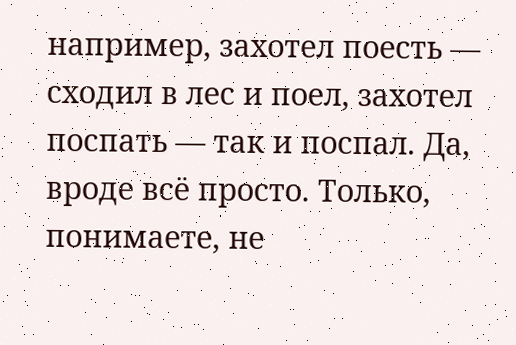например, захотел поесть — сходил в лес и поел, захотел поспать — так и поспал. Да, вроде всё просто. Только, понимаете, не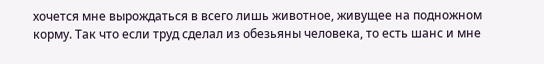хочется мне вырождаться в всего лишь животное, живущее на подножном корму. Так что если труд сделал из обезьяны человека, то есть шанс и мне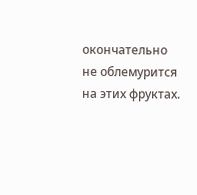окончательно не облемурится на этих фруктах.